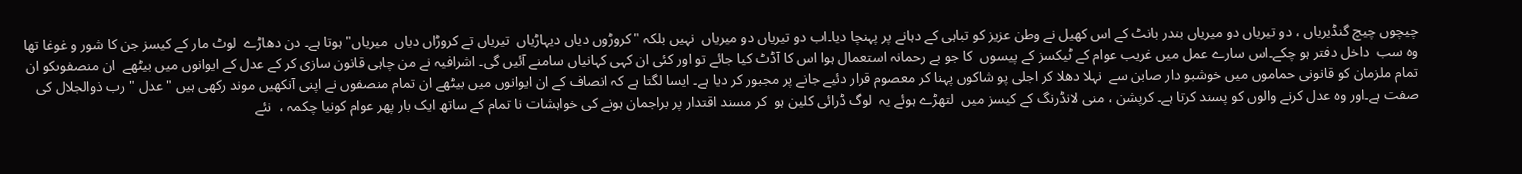چیچوں چیچ گنڈیریاں ، دو تیریاں دو میریاں بندر بانٹ کے اس کھیل نے وطن عزیز کو تباہی کے دہانے پر پہنچا دیا۔اب دو تیریاں دو میریاں  نہیں بلکہ "کروڑوں دیاں دیہاڑیاں  تیریاں تے کروڑاں دیاں  میریاں" ہوتا ہے۔ دن دھاڑے  لوٹ مار کے کیسز جن کا شور و غوغا تھا وہ سب  داخل دفتر ہو چکے۔اس سارے عمل میں غریب عوام کے ٹیکسز کے پیسوں  کا جو بے رحمانہ استعمال ہوا اس کا آڈٹ کیا جائے تو اور کئی ان کہی کہانیاں سامنے آئیں گی۔ اشرافیہ نے من چاہی قانون سازی کر کے عدل کے ایوانوں میں بیٹھے  ان منصفوںکو ان  تمام ملزمان کو قانونی حماموں میں خوشبو دار صابن سے  نہلا دھلا کر اجلی پو شاکوں پہنا کر معصوم قرار دئیے جانے پر مجبور کر دیا ہے۔ ایسا لگتا ہے کہ انصاف کے ان ایوانوں میں بیٹھے ان تمام منصفوں نے اپنی آنکھیں موند رکھی ہیں "عدل " رب ذوالجلال کی صفت ہے۔اور وہ عدل کرنے والوں کو پسند کرتا ہے۔ کرپشن ، منی لانڈرنگ کے کیسز میں  لتھڑے ہوئے یہ  لوگ ڈرائی کلین ہو  کر مسند اقتدار پر براجمان ہونے کی خواہشات نا تمام کے ساتھ ایک بار پھر عوام کونیا چکمہ ،  نئے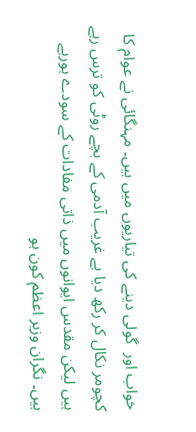خواب اور  گولی دینے کی تیاریوں میں ہیں۔ مہنگائی نے عوام کا کچومر نکال کر رکھ دیا ہے غریب آدمی کے بچے روٹی کو ترس رہے ہیں لیکن مقدس ایوانوں میں ذاتی مفادات کے سودے ہورہے ہیں۔ نگران وزیر اعظم کون ہو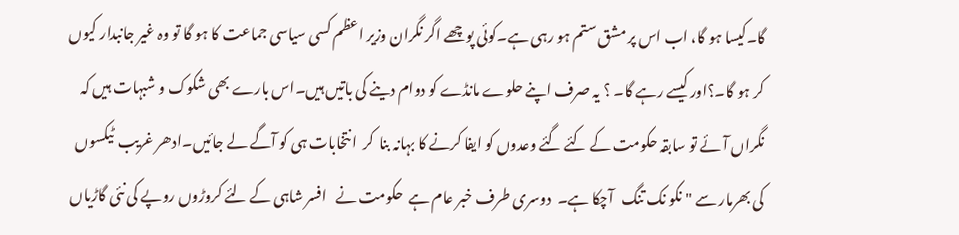گا۔کیسا ہو گا، اب اس پر مشق ستم ہو رہی ہے۔کوئی پوچھے اگر نگران وزیر اعظم کسی سیاسی جماعت کا ہو گا تو وہ غیر جانبدار کیوں کر ہو گا۔؟اور کیسے رہے گا۔ ؟ یہ صرف اپنے حلوے مانڈے کو دوام دینے کی باتیں ہیں۔اس بارے بھی شکوک و شبہات ہیں کہ نگراں آئے تو سابقہ حکومت کے کئے گئے وعدوں کو ایفا کرنے کا بہانہ بنا  کر  انتخابات ہی کو آگے لے جائیں۔ادھر غریب  ٹیکسوں کی بھرمار سے " نکو نک تنگ   آچکا ہے۔  دوسری طرف خبر عام ہے  حکومت نے   افسر شاہی کے لئے کروڑوں روپے کی نئی گاڑیاں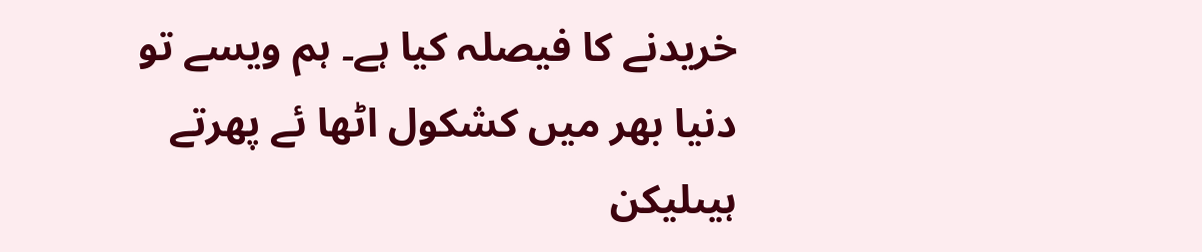خریدنے کا فیصلہ کیا ہے۔ ہم ویسے تو دنیا بھر میں کشکول اٹھا ئے پھرتے ہیںلیکن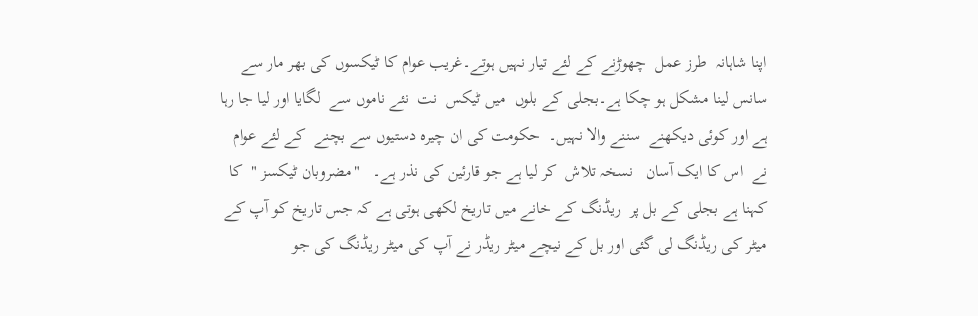اپنا شاہانہ  طرز عمل  چھوڑنے کے لئے تیار نہیں ہوتے۔غریب عوام کا ٹیکسوں کی بھر مار سے سانس لینا مشکل ہو چکا ہے۔بجلی کے بلوں  میں ٹیکس  نت  نئے ناموں سے  لگایا اور لیا جا رہا ہے اور کوئی دیکھنے  سننے والا نہیں۔  حکومت کی ان چیرہ دستیوں سے بچنے  کے لئے عوام نے  اس کا ایک آسان   نسخہ تلاش  کر لیا ہے جو قارئین کی نذر ہے۔   "مضروبان ٹیکسز "  کا کہنا ہے بجلی کے بل پر  ریڈنگ کے خانے میں تاریخ لکھی ہوتی ہے کہ جس تاریخ کو آپ کے میٹر کی ریڈنگ لی گئی اور بل کے نیچے میٹر ریڈر نے آپ کی میٹر ریڈنگ کی جو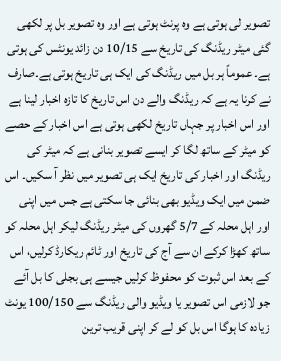تصویر لی ہوتی ہے وہ پرنٹ ہوتی ہے اور وہ تصویر بل پر لکھی گئی میٹر ریڈنگ کی تاریخ سے 10/15 دن زائد یونٹس کی ہوتی ہے۔ عموماً ہر بل میں ریڈنگ کی ایک ہی تاریخ ہوتی ہے۔صارف نے کرنا یہ ہے کہ ریڈنگ والے دن اس تاریخ کا تازہ اخبار لینا ہے اور اس اخبار پر جہاں تاریخ لکھی ہوتی ہے اس اخبار کے حصے کو میٹر کے ساتھ لگا کر ایسے تصویر بنانی ہے کہ میٹر کی ریڈنگ اور اخبار کی تاریخ ایک ہی تصویر میں نظر آ سکیں۔ اس ضمن میں ایک ویڈیو بھی بنائی جا سکتی ہے جس میں اپنی اور اہل محلہ کے 5/7 گھروں کی میٹر ریڈنگ لیکر اہل محلہ کو ساتھ کھڑا کرکے ان سے آج کی تاریخ اور ٹائم ریکارڈ کرلیں، اس کے بعد اس ثبوت کو محفوظ کرلیں جیسے ہی بجلی کا بل آئے جو لازمی اس تصویر یا ویڈیو والی ریڈنگ سے 100/150 یونٹ زیادہ کا ہوگا اس بل کو لے کر اپنی قریب ترین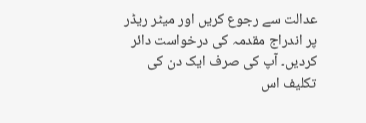عدالت سے رجوع کریں اور میٹر ریڈر پر اندراج مقدمہ کی درخواست دائر کردیں۔ آپ کی صرف ایک دن کی تکلیف اس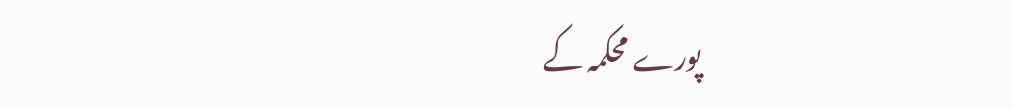پورے محکمہ کے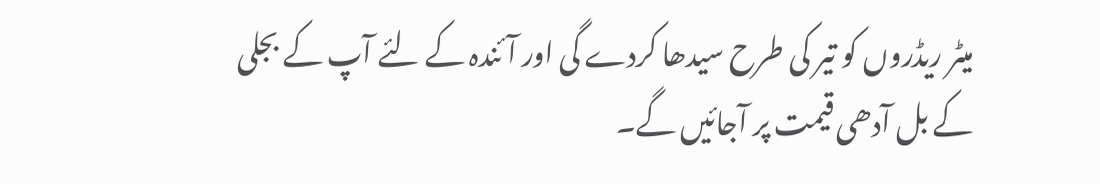میٹر ریڈروں کو تیر کی طرح سیدھا کردے گی اور آئندہ کے لئے آپ کے بجلی کے بل آدھی قیمت پر آجائیں گے۔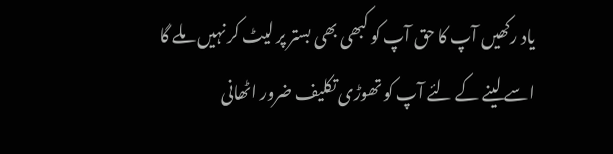یاد رکھیں آپ کا حق آپ کو کبھی بھی بستر پر لیٹ کر نہیں ملے گا اسے لینے کے لئے آپ کو تھوڑی تکلیف ضرور اٹھانی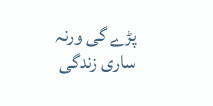پڑے گی ورنہ ساری زندگی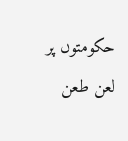حکومتوں پر لعن طعن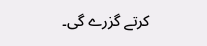کرتے گزرے گی۔